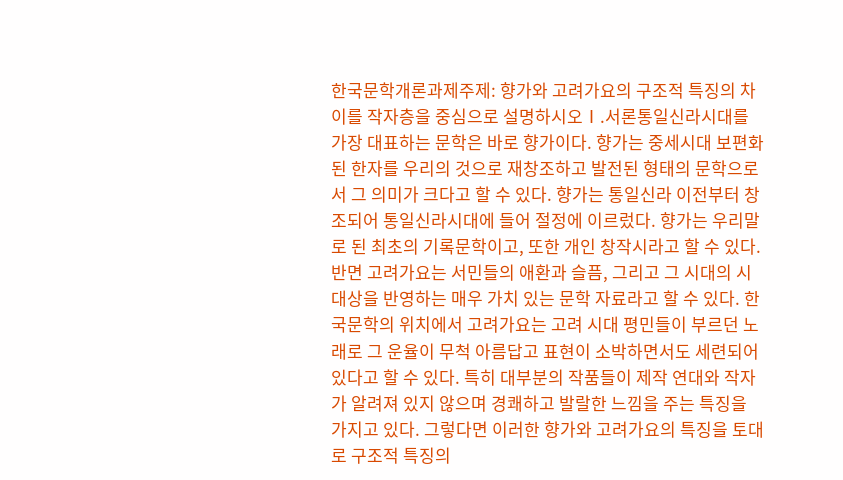한국문학개론과제주제: 향가와 고려가요의 구조적 특징의 차이를 작자층을 중심으로 설명하시오Ⅰ.서론통일신라시대를 가장 대표하는 문학은 바로 향가이다. 향가는 중세시대 보편화된 한자를 우리의 것으로 재창조하고 발전된 형태의 문학으로서 그 의미가 크다고 할 수 있다. 향가는 통일신라 이전부터 창조되어 통일신라시대에 들어 절정에 이르렀다. 향가는 우리말로 된 최초의 기록문학이고, 또한 개인 창작시라고 할 수 있다. 반면 고려가요는 서민들의 애환과 슬픔, 그리고 그 시대의 시대상을 반영하는 매우 가치 있는 문학 자료라고 할 수 있다. 한국문학의 위치에서 고려가요는 고려 시대 평민들이 부르던 노래로 그 운율이 무척 아름답고 표현이 소박하면서도 세련되어 있다고 할 수 있다. 특히 대부분의 작품들이 제작 연대와 작자가 알려져 있지 않으며 경쾌하고 발랄한 느낌을 주는 특징을 가지고 있다. 그렇다면 이러한 향가와 고려가요의 특징을 토대로 구조적 특징의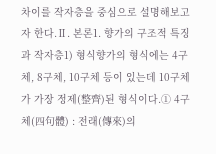차이를 작자층을 중심으로 설명해보고자 한다.Ⅱ. 본론1. 향가의 구조적 특징과 작자층1) 형식향가의 형식에는 4구체, 8구체, 10구체 등이 있는데 10구체가 가장 정제(整齊)된 형식이다.① 4구체(四句體) : 전래(傳來)의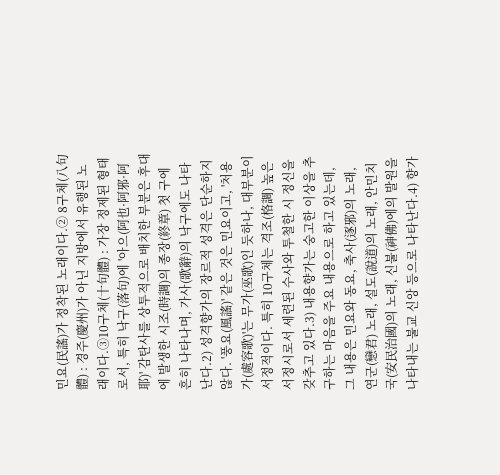민요(民謠)가 정착된 노래이다.② 8구체(八句體) : 경주(慶州)가 아닌 지방에서 유행된 노래이다.③10구체(十句體) : 가장 정제된 형태로서, 특히 낙구(落句)에 '아으(阿也·阿邪·阿耶)' 감탄사를 상투적으로 배치한 부분은 후대에 발생한 시조(時調)의 종장(終章) 첫 구에 흔히 나타나며, 가사(歌辭)의 낙구에도 나타난다.2) 성격향가의 장르적 성격은 단순하지 않다. '풍요(風謠)' 같은 것은 민요이고, '처용가(處容歌)'는 무가(巫歌)인 듯하나, 대부분이 서정적이다. 특히 10구체는 격조(格調) 높은 서정시로서 세련된 수사와 투철한 시 정신을 갖추고 있다.3) 내용향가는 숭고한 이상을 추구하는 마음을 주요 내용으로 하고 있는데, 그 내용은 민요와 동요, 축사(逐邪)의 노래, 연군(戀君) 노래, 설도(說道)의 노래, 안민치국(安民治國)의 노래, 신불(神佛)에의 발원을 나타내는 불교 신앙 등으로 나타난다.4) 향가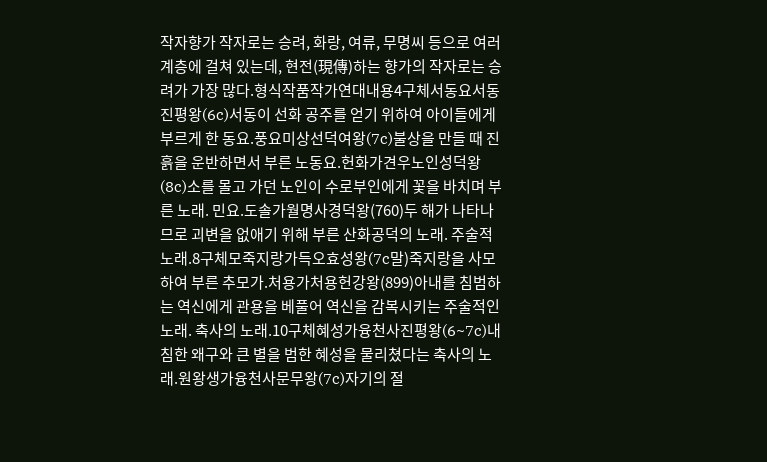작자향가 작자로는 승려, 화랑, 여류, 무명씨 등으로 여러 계층에 걸쳐 있는데, 현전(現傳)하는 향가의 작자로는 승려가 가장 많다.형식작품작가연대내용4구체서동요서동진평왕(6c)서동이 선화 공주를 얻기 위하여 아이들에게 부르게 한 동요.풍요미상선덕여왕(7c)불상을 만들 때 진흙을 운반하면서 부른 노동요.헌화가견우노인성덕왕(8c)소를 몰고 가던 노인이 수로부인에게 꽃을 바치며 부른 노래. 민요.도솔가월명사경덕왕(760)두 해가 나타나므로 괴변을 없애기 위해 부른 산화공덕의 노래. 주술적 노래.8구체모죽지랑가득오효성왕(7c말)죽지랑을 사모하여 부른 추모가.처용가처용헌강왕(899)아내를 침범하는 역신에게 관용을 베풀어 역신을 감복시키는 주술적인 노래. 축사의 노래.10구체혜성가융천사진평왕(6~7c)내침한 왜구와 큰 별을 범한 혜성을 물리쳤다는 축사의 노래.원왕생가융천사문무왕(7c)자기의 절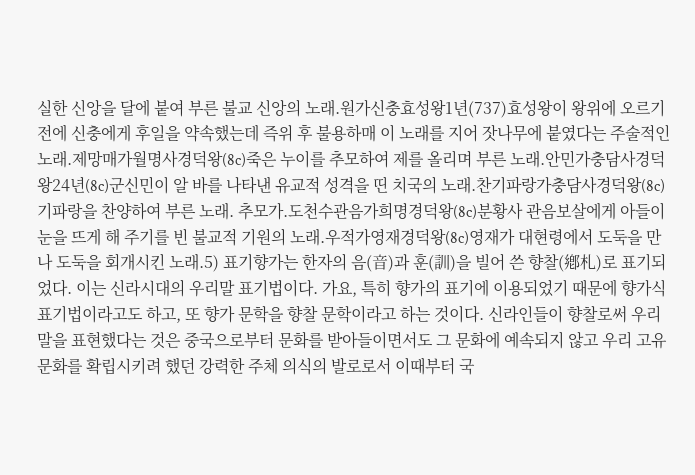실한 신앙을 달에 붙여 부른 불교 신앙의 노래.원가신충효성왕1년(737)효성왕이 왕위에 오르기 전에 신충에게 후일을 약속했는데 즉위 후 불용하매 이 노래를 지어 잣나무에 붙였다는 주술적인 노래.제망매가월명사경덕왕(8c)죽은 누이를 추모하여 제를 올리며 부른 노래.안민가충담사경덕왕24년(8c)군신민이 알 바를 나타낸 유교적 성격을 띤 치국의 노래.찬기파랑가충담사경덕왕(8c)기파랑을 찬양하여 부른 노래. 추모가.도천수관음가희명경덕왕(8c)분황사 관음보살에게 아들이 눈을 뜨게 해 주기를 빈 불교적 기원의 노래.우적가영재경덕왕(8c)영재가 대현령에서 도둑을 만나 도둑을 회개시킨 노래.5) 표기향가는 한자의 음(音)과 훈(訓)을 빌어 쓴 향찰(鄕札)로 표기되었다. 이는 신라시대의 우리말 표기법이다. 가요, 특히 향가의 표기에 이용되었기 때문에 향가식 표기법이라고도 하고, 또 향가 문학을 향찰 문학이라고 하는 것이다. 신라인들이 향찰로써 우리말을 표현했다는 것은 중국으로부터 문화를 받아들이면서도 그 문화에 예속되지 않고 우리 고유문화를 확립시키려 했던 강력한 주체 의식의 발로로서 이때부터 국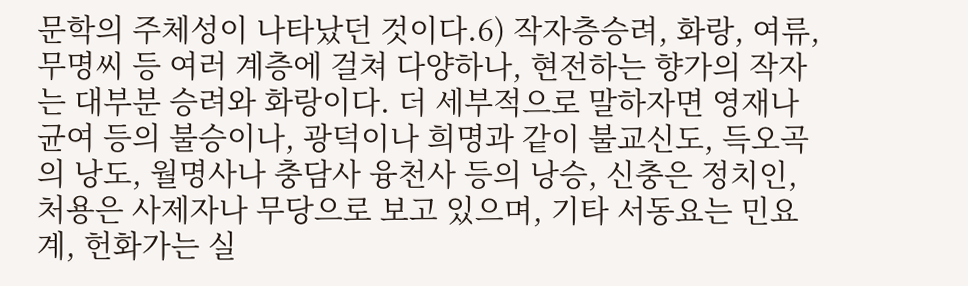문학의 주체성이 나타났던 것이다.6) 작자층승려, 화랑, 여류, 무명씨 등 여러 계층에 걸쳐 다양하나, 현전하는 향가의 작자는 대부분 승려와 화랑이다. 더 세부적으로 말하자면 영재나 균여 등의 불승이나, 광덕이나 희명과 같이 불교신도, 득오곡의 낭도, 월명사나 충담사 융천사 등의 낭승, 신충은 정치인, 처용은 사제자나 무당으로 보고 있으며, 기타 서동요는 민요 계, 헌화가는 실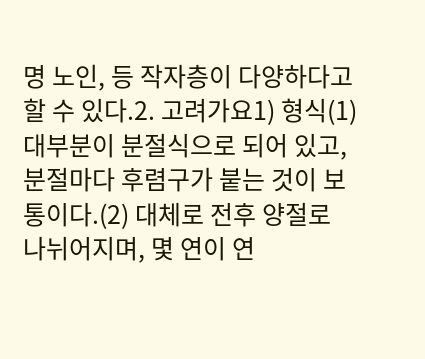명 노인, 등 작자층이 다양하다고 할 수 있다.2. 고려가요1) 형식(1) 대부분이 분절식으로 되어 있고, 분절마다 후렴구가 붙는 것이 보통이다.(2) 대체로 전후 양절로 나뉘어지며, 몇 연이 연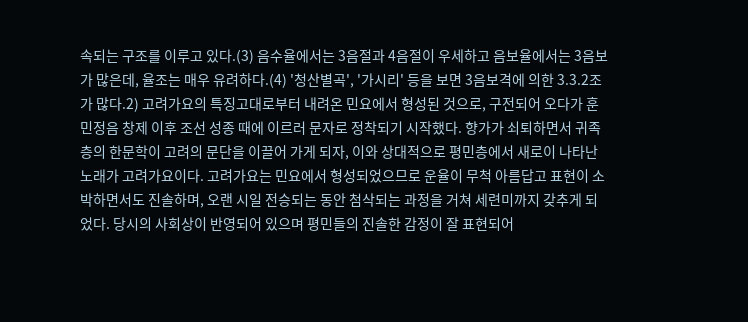속되는 구조를 이루고 있다.(3) 음수율에서는 3음절과 4음절이 우세하고 음보율에서는 3음보가 많은데, 율조는 매우 유려하다.(4) '청산별곡', '가시리' 등을 보면 3음보격에 의한 3.3.2조가 많다.2) 고려가요의 특징고대로부터 내려온 민요에서 형성된 것으로, 구전되어 오다가 훈민정음 창제 이후 조선 성종 때에 이르러 문자로 정착되기 시작했다. 향가가 쇠퇴하면서 귀족층의 한문학이 고려의 문단을 이끌어 가게 되자, 이와 상대적으로 평민층에서 새로이 나타난 노래가 고려가요이다. 고려가요는 민요에서 형성되었으므로 운율이 무척 아름답고 표현이 소박하면서도 진솔하며, 오랜 시일 전승되는 동안 첨삭되는 과정을 거쳐 세련미까지 갖추게 되었다. 당시의 사회상이 반영되어 있으며 평민들의 진솔한 감정이 잘 표현되어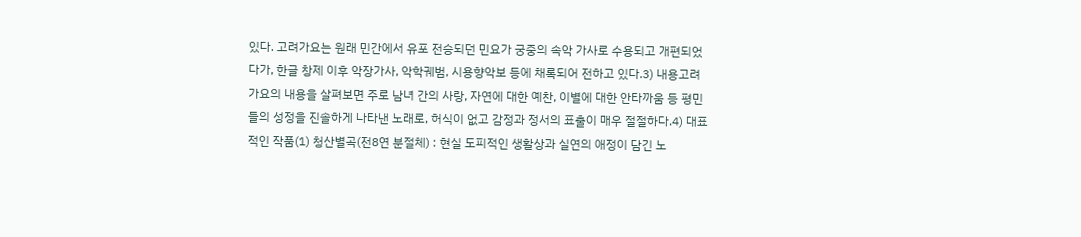있다. 고려가요는 원래 민간에서 유포 전승되던 민요가 궁중의 속악 가사로 수용되고 개편되었다가, 한글 창제 이후 악장가사, 악학궤범, 시용향악보 등에 채록되어 전하고 있다.3) 내용고려가요의 내용을 살펴보면 주로 남녀 간의 사랑, 자연에 대한 예찬, 이별에 대한 안타까움 등 평민들의 성정을 진솔하게 나타낸 노래로, 허식이 없고 감정과 정서의 표출이 매우 절절하다.4) 대표적인 작품(1) 청산별곡(전8연 분절체) : 현실 도피적인 생활상과 실연의 애정이 담긴 노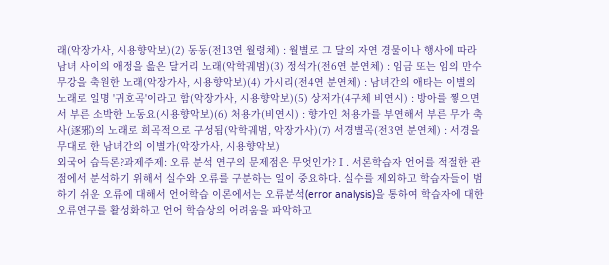래(악장가사, 시용향악보)(2) 동동(전13연 월령체) : 월별로 그 달의 자연 경물이나 행사에 따라 남녀 사이의 애정을 읊은 달거리 노래(악학궤범)(3) 정석가(전6연 분연체) : 임금 또는 임의 만수무강을 축원한 노래(악장가사, 시용향악보)(4) 가시리(전4연 분연체) : 남녀간의 애타는 이별의 노래로 일명 '귀호곡'이라고 함(악장가사, 시용향악보)(5) 상저가(4구체 비연시) : 방아를 찧으면서 부른 소박한 노동요(시용향악보)(6) 처용가(비연시) : 향가인 처용가를 부연해서 부른 무가 축사(逐邪)의 노래로 희곡적으로 구성됨(악학궤범, 악장가사)(7) 서경별곡(전3연 분연체) : 서경을 무대로 한 남녀간의 이별가(악장가사, 시용향악보)
외국어 습득론?과제주제: 오류 분석 연구의 문제점은 무엇인가?Ⅰ. 서론학습자 언어를 적절한 관점에서 분석하기 위해서 실수와 오류를 구분하는 일이 중요하다. 실수를 제외하고 학습자들이 범하기 쉬운 오류에 대해서 언어학습 이론에서는 오류분석(error analysis)을 통하여 학습자에 대한 오류연구를 활성화하고 언어 학습상의 어려움을 파악하고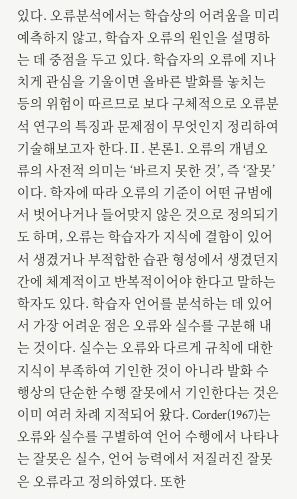있다. 오류분석에서는 학습상의 어려움을 미리 예측하지 않고, 학습자 오류의 원인을 설명하는 데 중점을 두고 있다. 학습자의 오류에 지나치게 관심을 기울이면 올바른 발화를 놓치는 등의 위험이 따르므로 보다 구체적으로 오류분석 연구의 특징과 문제점이 무엇인지 정리하여 기술해보고자 한다.Ⅱ. 본론1. 오류의 개념오류의 사전적 의미는 ‘바르지 못한 것’, 즉 ‘잘못’이다. 학자에 따라 오류의 기준이 어떤 규범에서 벗어나거나 들어맞지 않은 것으로 정의되기도 하며, 오류는 학습자가 지식에 결함이 있어서 생겼거나 부적합한 습관 형성에서 생겼던지 간에 체계적이고 반복적이어야 한다고 말하는 학자도 있다. 학습자 언어를 분석하는 데 있어서 가장 어려운 점은 오류와 실수를 구분해 내는 것이다. 실수는 오류와 다르게 규칙에 대한 지식이 부족하여 기인한 것이 아니라 발화 수행상의 단순한 수행 잘못에서 기인한다는 것은 이미 여러 차례 지적되어 왔다. Corder(1967)는 오류와 실수를 구별하여 언어 수행에서 나타나는 잘못은 실수, 언어 능력에서 저질러진 잘못은 오류라고 정의하였다. 또한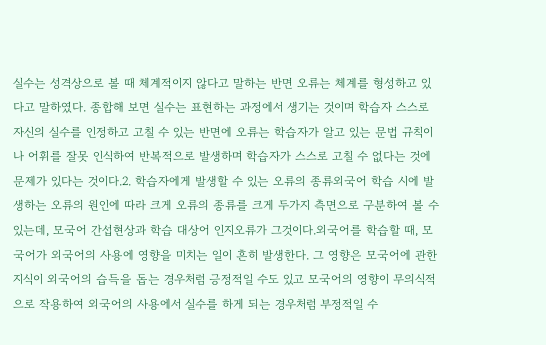실수는 성격상으로 볼 때 체계적이지 않다고 말하는 반면 오류는 체계를 형성하고 있다고 말하였다. 종합해 보면 실수는 표현하는 과정에서 생기는 것이며 학습자 스스로 자신의 실수를 인정하고 고칠 수 있는 반면에 오류는 학습자가 알고 있는 문법 규칙이나 어휘를 잘못 인식하여 반복적으로 발생하며 학습자가 스스로 고칠 수 없다는 것에 문제가 있다는 것이다.2. 학습자에게 발생할 수 있는 오류의 종류외국어 학습 시에 발생하는 오류의 원인에 따라 크게 오류의 종류를 크게 두가지 측면으로 구분하여 볼 수 있는데, 모국어 간섭현상과 학습 대상어 인지오류가 그것이다.외국어를 학습할 때, 모국어가 외국어의 사용에 영향을 미치는 일이 흔히 발생한다. 그 영향은 모국어에 관한 지식이 외국어의 습득을 돕는 경우처럼 긍정적일 수도 있고 모국어의 영향이 무의식적으로 작용하여 외국어의 사용에서 실수를 하게 되는 경우처럼 부정적일 수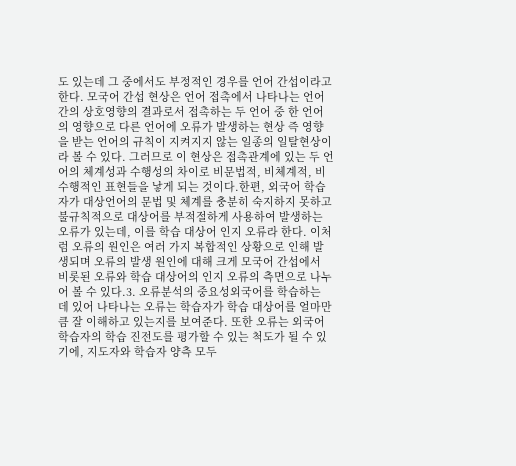도 있는데 그 중에서도 부정적인 경우를 언어 간섭이라고 한다. 모국어 간섭 현상은 언어 접촉에서 나타나는 언어 간의 상호영향의 결과로서 접촉하는 두 언어 중 한 언어의 영향으로 다른 언어에 오류가 발생하는 현상 즉 영향을 받는 언어의 규칙이 지켜지지 않는 일종의 일탈현상이라 볼 수 있다. 그러므로 이 현상은 접촉관계에 있는 두 언어의 체계성과 수행성의 차이로 비문법적, 비체계적, 비수행적인 표현들을 낳게 되는 것이다.한편, 외국어 학습자가 대상언어의 문법 및 체계를 충분히 숙지하지 못하고 불규칙적으로 대상어를 부적절하게 사용하여 발생하는 오류가 있는데, 이를 학습 대상어 인지 오류라 한다. 이처럼 오류의 원인은 여러 가지 복합적인 상황으로 인해 발생되며 오류의 발생 원인에 대해 크게 모국어 간섭에서 비롯된 오류와 학습 대상어의 인지 오류의 측면으로 나누어 볼 수 있다.3. 오류분석의 중요성외국어를 학습하는 데 있어 나타나는 오류는 학습자가 학습 대상어를 얼마만큼 잘 이해하고 있는지를 보여준다. 또한 오류는 외국어 학습자의 학습 진전도를 평가할 수 있는 척도가 될 수 있기에, 지도자와 학습자 양측 모두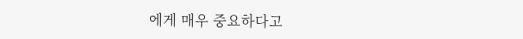에게 매우 중요하다고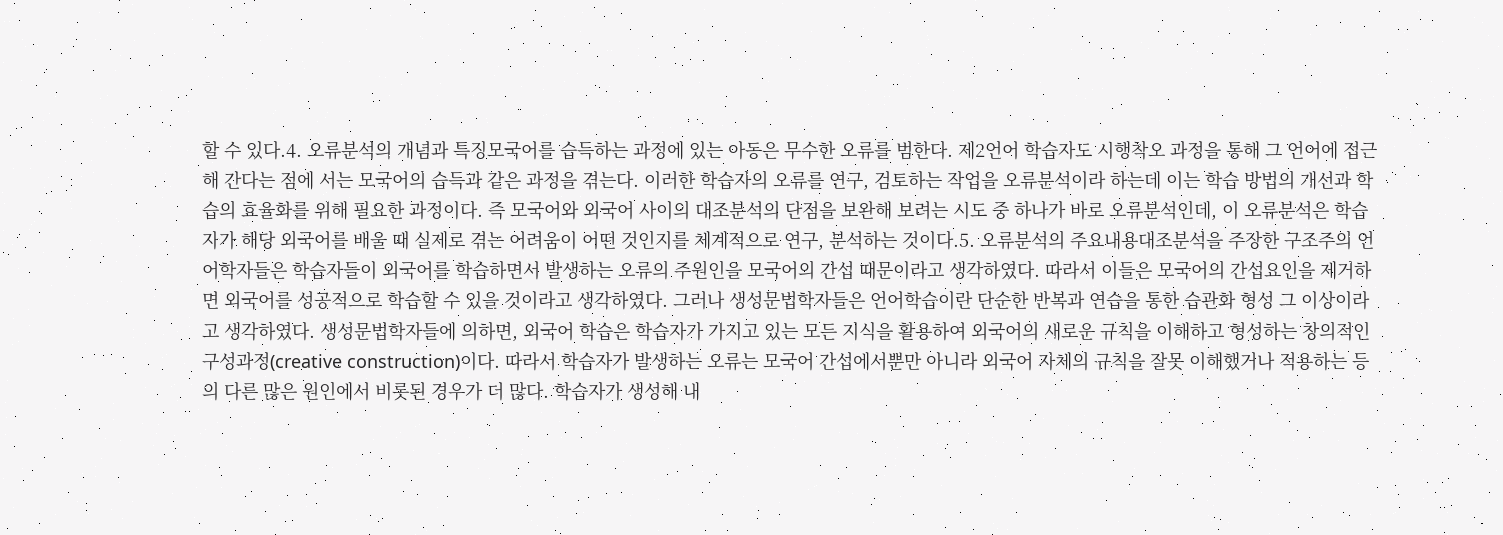할 수 있다.4. 오류분석의 개념과 특징모국어를 습득하는 과정에 있는 아동은 무수한 오류를 범한다. 제2언어 학습자도 시행착오 과정을 통해 그 언어에 접근해 간다는 점에 서는 모국어의 습득과 같은 과정을 겪는다. 이러한 학습자의 오류를 연구, 검토하는 작업을 오류분석이라 하는데 이는 학습 방법의 개선과 학습의 효율화를 위해 필요한 과정이다. 즉 모국어와 외국어 사이의 대조분석의 단점을 보완해 보려는 시도 중 하나가 바로 오류분석인데, 이 오류분석은 학습자가 해당 외국어를 배울 때 실제로 겪는 어려움이 어떤 것인지를 체계적으로 연구, 분석하는 것이다.5. 오류분석의 주요내용대조분석을 주장한 구조주의 언어학자들은 학습자들이 외국어를 학습하면서 발생하는 오류의 주원인을 모국어의 간섭 때문이라고 생각하였다. 따라서 이들은 모국어의 간섭요인을 제거하면 외국어를 성공적으로 학습할 수 있을 것이라고 생각하였다. 그러나 생성문법학자들은 언어학습이란 단순한 반복과 연습을 통한 습관화 형성 그 이상이라고 생각하였다. 생성문법학자들에 의하면, 외국어 학습은 학습자가 가지고 있는 모든 지식을 활용하여 외국어의 새로운 규칙을 이해하고 형성하는 창의적인 구성과정(creative construction)이다. 따라서 학습자가 발생하는 오류는 모국어 간섭에서뿐만 아니라 외국어 자체의 규칙을 잘못 이해했거나 적용하는 등의 다른 많은 원인에서 비롯된 경우가 더 많다. 학습자가 생성해 내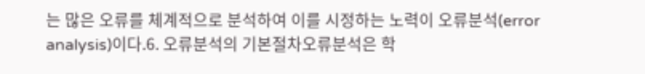는 많은 오류를 체계적으로 분석하여 이를 시정하는 노력이 오류분석(error analysis)이다.6. 오류분석의 기본절차오류분석은 학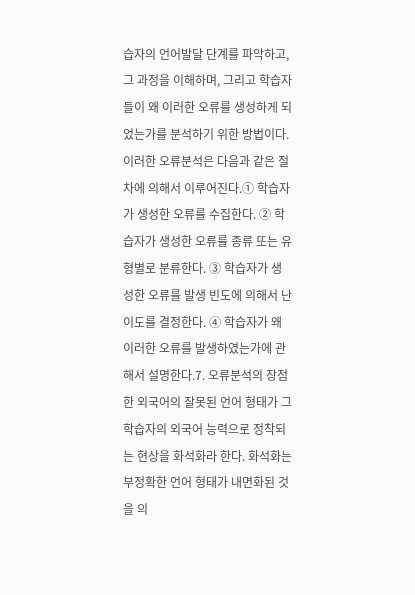습자의 언어발달 단계를 파악하고, 그 과정을 이해하며, 그리고 학습자들이 왜 이러한 오류를 생성하게 되었는가를 분석하기 위한 방법이다. 이러한 오류분석은 다음과 같은 절차에 의해서 이루어진다.① 학습자가 생성한 오류를 수집한다. ② 학습자가 생성한 오류를 종류 또는 유형별로 분류한다. ③ 학습자가 생성한 오류를 발생 빈도에 의해서 난이도를 결정한다. ④ 학습자가 왜 이러한 오류를 발생하였는가에 관해서 설명한다.7. 오류분석의 장점한 외국어의 잘못된 언어 형태가 그 학습자의 외국어 능력으로 정착되는 현상을 화석화라 한다. 화석화는 부정확한 언어 형태가 내면화된 것을 의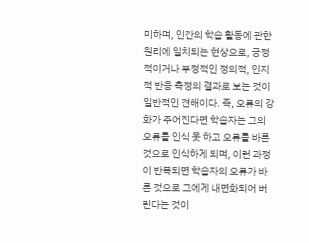미하며, 인간의 학습 활동에 관한 원리에 일치되는 현상으로, 긍정적이거나 부정적인 정의적, 인지적 반응 측정의 결과로 보는 것이 일반적인 견해이다. 즉, 오류의 강화가 주어진다면 학습자는 그의 오류를 인식 못 하고 오류를 바른 것으로 인식하게 되며, 이런 과정이 반복되면 학습자의 오류가 바른 것으로 그에게 내면화되어 버린다는 것이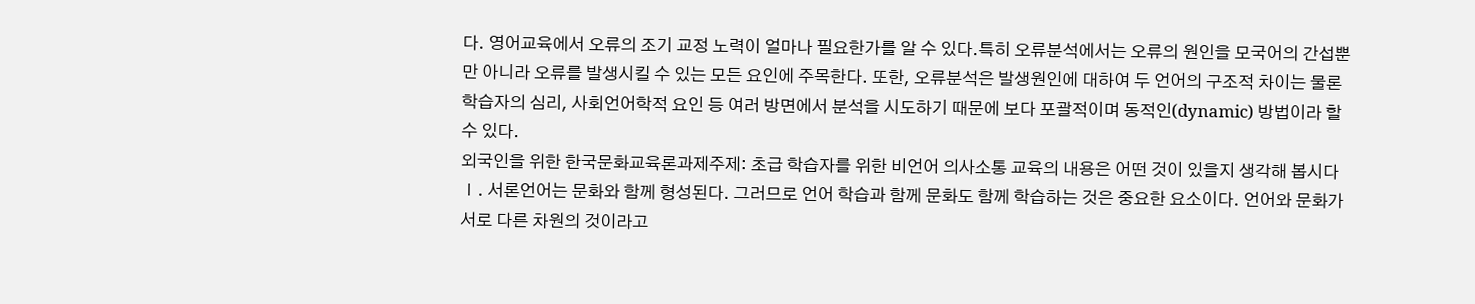다. 영어교육에서 오류의 조기 교정 노력이 얼마나 필요한가를 알 수 있다.특히 오류분석에서는 오류의 원인을 모국어의 간섭뿐만 아니라 오류를 발생시킬 수 있는 모든 요인에 주목한다. 또한, 오류분석은 발생원인에 대하여 두 언어의 구조적 차이는 물론 학습자의 심리, 사회언어학적 요인 등 여러 방면에서 분석을 시도하기 때문에 보다 포괄적이며 동적인(dynamic) 방법이라 할 수 있다.
외국인을 위한 한국문화교육론과제주제: 초급 학습자를 위한 비언어 의사소통 교육의 내용은 어떤 것이 있을지 생각해 봅시다Ⅰ. 서론언어는 문화와 함께 형성된다. 그러므로 언어 학습과 함께 문화도 함께 학습하는 것은 중요한 요소이다. 언어와 문화가 서로 다른 차원의 것이라고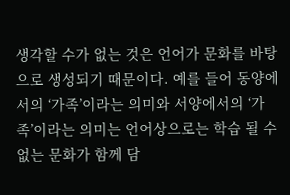생각할 수가 없는 것은 언어가 문화를 바탕으로 생성되기 때문이다. 예를 들어 동양에서의 ‘가족’이라는 의미와 서양에서의 ‘가족’이라는 의미는 언어상으로는 학습 될 수 없는 문화가 함께 담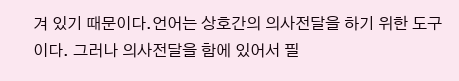겨 있기 때문이다.언어는 상호간의 의사전달을 하기 위한 도구이다. 그러나 의사전달을 함에 있어서 필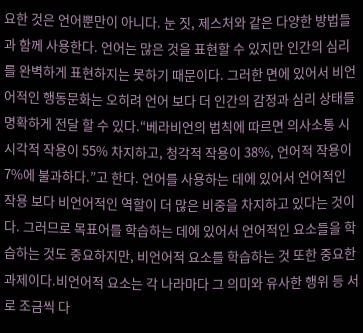요한 것은 언어뿐만이 아니다. 눈 짓, 제스처와 같은 다양한 방법들과 함께 사용한다. 언어는 많은 것을 표현할 수 있지만 인간의 심리를 완벽하게 표현하지는 못하기 때문이다. 그러한 면에 있어서 비언어적인 행동문화는 오히려 언어 보다 더 인간의 감정과 심리 상태를 명확하게 전달 할 수 있다.“베라비언의 법칙에 따르면 의사소통 시 시각적 작용이 55% 차지하고, 청각적 작용이 38%, 언어적 작용이 7%에 불과하다.”고 한다. 언어를 사용하는 데에 있어서 언어적인 작용 보다 비언어적인 역할이 더 많은 비중을 차지하고 있다는 것이다. 그러므로 목표어를 학습하는 데에 있어서 언어적인 요소들을 학습하는 것도 중요하지만, 비언어적 요소를 학습하는 것 또한 중요한 과제이다.비언어적 요소는 각 나라마다 그 의미와 유사한 행위 등 서로 조금씩 다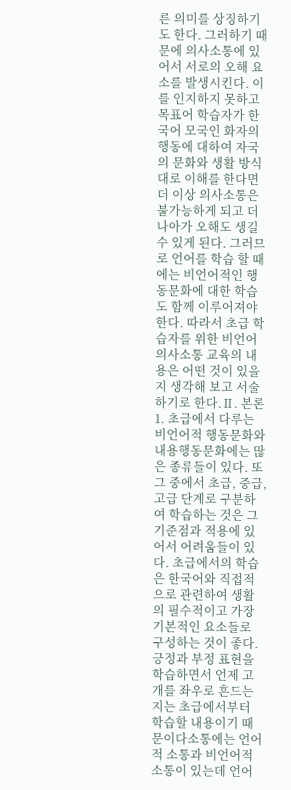른 의미를 상징하기도 한다. 그러하기 때문에 의사소통에 있어서 서로의 오해 요소를 발생시킨다. 이를 인지하지 못하고 목표어 학습자가 한국어 모국인 화자의 행동에 대하여 자국의 문화와 생활 방식대로 이해를 한다면 더 이상 의사소통은 불가능하게 되고 더 나아가 오해도 생길 수 있게 된다. 그러므로 언어를 학습 할 때에는 비언어적인 행동문화에 대한 학습도 함께 이루어져야 한다. 따라서 초급 학습자를 위한 비언어 의사소통 교육의 내용은 어떤 것이 있을지 생각해 보고 서술하기로 한다.Ⅱ. 본론1. 초급에서 다루는 비언어적 행동문화와 내용행동문화에는 많은 종류들이 있다. 또 그 중에서 초급, 중급, 고급 단계로 구분하여 학습하는 것은 그 기준점과 적용에 있어서 어려움들이 있다. 초급에서의 학습은 한국어와 직접적으로 관련하여 생활의 필수적이고 가장 기본적인 요소들로 구성하는 것이 좋다. 긍정과 부정 표현을 학습하면서 언제 고개를 좌우로 흔드는 지는 초급에서부터 학습할 내용이기 때문이다소통에는 언어적 소통과 비언어적 소통이 있는데 언어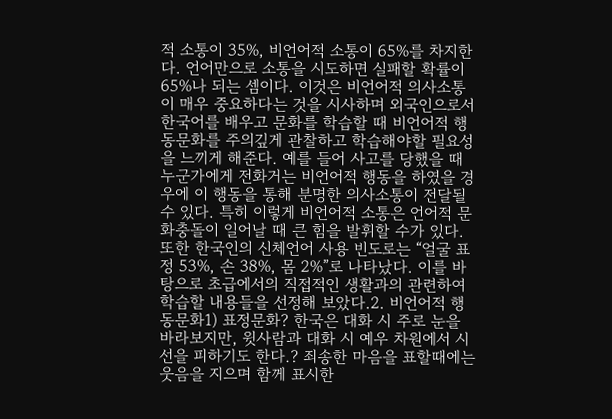적 소통이 35%, 비언어적 소통이 65%를 차지한다. 언어만으로 소통을 시도하면 실패할 확률이 65%나 되는 셈이다. 이것은 비언어적 의사소통이 매우 중요하다는 것을 시사하며 외국인으로서 한국어를 배우고 문화를 학습할 때 비언어적 행동문화를 주의깊게 관찰하고 학습해야할 필요성을 느끼게 해준다. 예를 들어 사고를 당했을 때 누군가에게 전화거는 비언어적 행동을 하였을 경우에 이 행동을 통해 분명한 의사소통이 전달될 수 있다. 특히 이렇게 비언어적 소통은 언어적 문화충돌이 일어날 때 큰 힘을 발휘할 수가 있다. 또한 한국인의 신체언어 사용 빈도로는 “얼굴 표정 53%, 손 38%, 몸 2%”로 나타났다. 이를 바탕으로 초급에서의 직접적인 생활과의 관련하여학습할 내용들을 선정해 보았다.2. 비언어적 행동문화1) 표정문화? 한국은 대화 시 주로 눈을 바라보지만, 윗사람과 대화 시 예우 차원에서 시선을 피하기도 한다.? 죄송한 마음을 표할때에는 웃음을 지으며 함께 표시한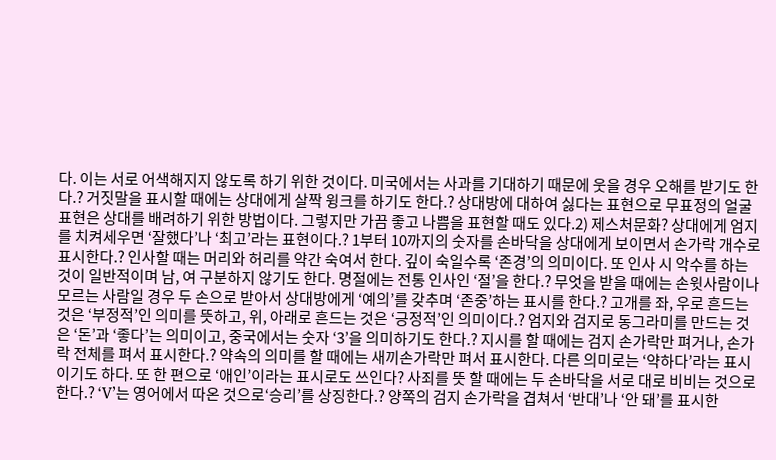다. 이는 서로 어색해지지 않도록 하기 위한 것이다. 미국에서는 사과를 기대하기 때문에 웃을 경우 오해를 받기도 한다.? 거짓말을 표시할 때에는 상대에게 살짝 윙크를 하기도 한다.? 상대방에 대하여 싫다는 표현으로 무표정의 얼굴표현은 상대를 배려하기 위한 방법이다. 그렇지만 가끔 좋고 나쁨을 표현할 때도 있다.2) 제스처문화? 상대에게 엄지를 치켜세우면 ‘잘했다’나 ‘최고’라는 표현이다.? 1부터 10까지의 숫자를 손바닥을 상대에게 보이면서 손가락 개수로 표시한다.? 인사할 때는 머리와 허리를 약간 숙여서 한다. 깊이 숙일수록 ‘존경’의 의미이다. 또 인사 시 악수를 하는 것이 일반적이며 남, 여 구분하지 않기도 한다. 명절에는 전통 인사인 ‘절’을 한다.? 무엇을 받을 때에는 손윗사람이나 모르는 사람일 경우 두 손으로 받아서 상대방에게 ‘예의’를 갖추며 ‘존중’하는 표시를 한다.? 고개를 좌, 우로 흔드는 것은 ‘부정적’인 의미를 뜻하고, 위, 아래로 흔드는 것은 ‘긍정적’인 의미이다.? 엄지와 검지로 동그라미를 만드는 것은 ‘돈’과 ‘좋다’는 의미이고, 중국에서는 숫자 ‘3’을 의미하기도 한다.? 지시를 할 때에는 검지 손가락만 펴거나, 손가락 전체를 펴서 표시한다.? 약속의 의미를 할 때에는 새끼손가락만 펴서 표시한다. 다른 의미로는 ‘약하다’라는 표시이기도 하다. 또 한 편으로 ‘애인’이라는 표시로도 쓰인다? 사죄를 뜻 할 때에는 두 손바닥을 서로 대로 비비는 것으로 한다.? ‘V’는 영어에서 따온 것으로‘승리’를 상징한다.? 양쪽의 검지 손가락을 겹쳐서 ‘반대’나 ‘안 돼’를 표시한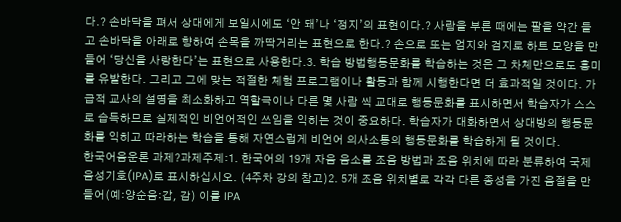다.? 손바닥을 펴서 상대에게 보일시에도 ‘안 돼’나 ‘정지’의 표현이다.? 사람을 부른 때에는 팔을 약간 들고 손바닥을 아래로 향하여 손목을 까딱거리는 표현으로 한다.? 손으로 또는 엄지와 검지로 하트 모양을 만들어 ‘당신을 사랑한다’는 표현으로 사용한다.3. 학습 방법행동문화를 학습하는 것은 그 차체만으로도 흥미를 유발한다. 그리고 그에 맞는 적절한 체험 프로그램이나 활동과 함께 시행한다면 더 효과적일 것이다. 가급적 교사의 설명을 최소화하고 역할극이나 다른 몇 사람 씩 교대로 행동문화를 표시하면서 학습자가 스스로 습득하므로 실제적인 비언어적인 쓰임을 익히는 것이 중요하다. 학습자가 대화하면서 상대방의 행동문화를 익히고 따라하는 학습을 통해 자연스럽게 비언어 의사소통의 행동문화를 학습하게 될 것이다.
한국어음운론 과제?과제주제:1. 한국어의 19개 자음 음소를 조음 방법과 조음 위치에 따라 분류하여 국제음성기호(IPA)로 표시하십시오. (4주차 강의 참고)2. 5개 조음 위치별로 각각 다른 종성을 가진 음절을 만들어(예:양순음:갑, 감) 이를 IPA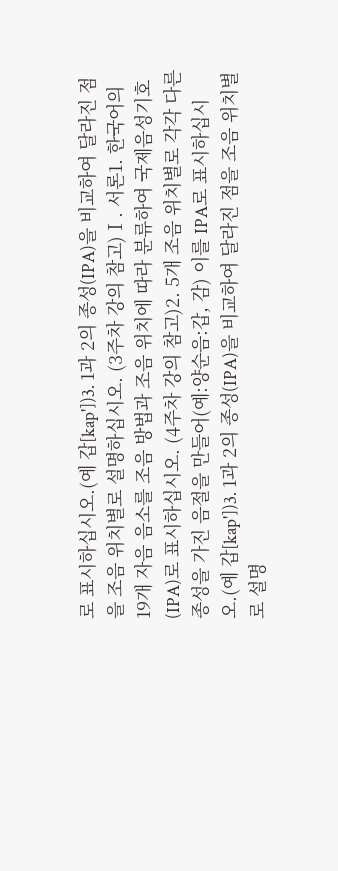로 표시하십시오.(예 갑[kap'])3. 1과 2의 종성(IPA)을 비교하여 달라진 점을 조음 위치별로 설명하십시오. (3주차 강의 참고)Ⅰ. 서론1. 한국어의 19개 자음 음소를 조음 방법과 조음 위치에 따라 분류하여 국제음성기호(IPA)로 표시하십시오. (4주차 강의 참고)2. 5개 조음 위치별로 각각 다른 종성을 가진 음절을 만들어(예:양순음:갑, 감) 이를 IPA로 표시하십시오.(예 갑[kap'])3. 1과 2의 종성(IPA)을 비교하여 달라진 점을 조음 위치별로 설명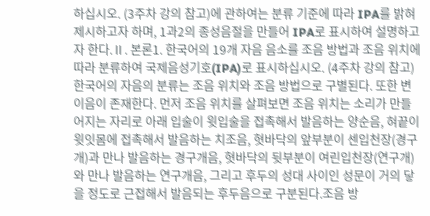하십시오. (3주차 강의 참고)에 관하여는 분류 기준에 따라 IPA를 밝혀 제시하고자 하며, 1과2의 종성음절을 만들어 IPA로 표시하여 설명하고자 한다.Ⅱ. 본론1. 한국어의 19개 자음 음소를 조음 방법과 조음 위치에 따라 분류하여 국제음성기호(IPA)로 표시하십시오. (4주차 강의 참고)한국어의 자음의 분류는 조음 위치와 조음 방법으로 구별된다. 또한 변이음이 존재한다. 먼저 조음 위치를 살펴보면 조음 위치는 소리가 만들어지는 자리로 아래 입술이 윗입술을 접촉해서 발음하는 양순음, 혀끝이 윗잇몸에 접촉해서 발음하는 치조음, 혓바닥의 앞부분이 센입천장(경구개)과 만나 발음하는 경구개음, 혓바닥의 뒷부분이 여린입천장(연구개)와 만나 발음하는 연구개음, 그리고 후두의 성대 사이인 성문이 거의 닿을 정도로 근접해서 발음되는 후두음으로 구분된다.조음 방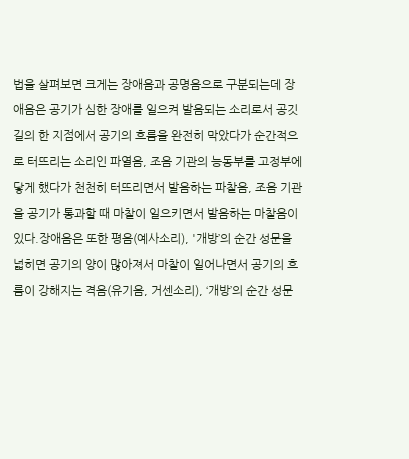법을 살펴보면 크게는 장애음과 공명음으로 구분되는데 장애음은 공기가 심한 장애를 일으켜 발음되는 소리로서 공깃길의 한 지점에서 공기의 흐름을 완전히 막았다가 순간적으로 터뜨리는 소리인 파열음, 조음 기관의 능동부를 고정부에 닿게 했다가 천천히 터뜨리면서 발음하는 파찰음, 조음 기관을 공기가 통과할 때 마찰이 일으키면서 발음하는 마찰음이 있다.장애음은 또한 평음(예사소리), '개방’의 순간 성문을 넓히면 공기의 양이 많아져서 마찰이 일어나면서 공기의 흐름이 강해지는 격음(유기음, 거센소리), ‘개방’의 순간 성문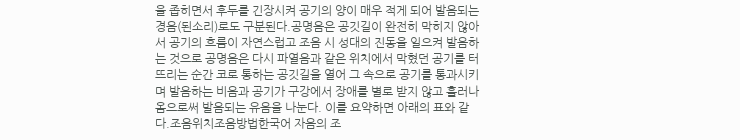을 좁히면서 후두를 긴장시켜 공기의 양이 매우 적게 되어 발음되는 경음(된소리)로도 구분된다.공명음은 공깃길이 완전히 막히지 않아서 공기의 흐름이 자연스럽고 조음 시 성대의 진동을 일으켜 발음하는 것으로 공명음은 다시 파열음과 같은 위치에서 막혔던 공기를 터뜨리는 순간 코로 통하는 공깃길을 열어 그 속으로 공기를 통과시키며 발음하는 비음과 공기가 구강에서 장애를 별로 받지 않고 흘러나옴으로써 발음되는 유음을 나눈다. 이를 요약하면 아래의 표와 같다.조음위치조음방법한국어 자음의 조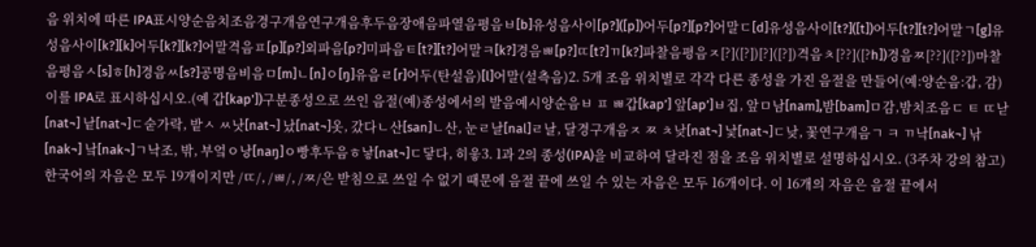음 위치에 따른 IPA표시양순음치조음경구개음연구개음후두음장애음파열음평음ㅂ[b]유성음사이[p?]([p])어두[p?][p?]어말ㄷ[d]유성음사이[t?]([t])어두[t?][t?]어말ㄱ[g]유성음사이[k?][k]어두[k?][k?]어말격음ㅍ[p][p?]외파음[p?]미파음ㅌ[t?][t?]어말ㅋ[k?]경음ㅃ[p?]ㄸ[t?]ㄲ[k?]파찰음평음ㅈ[?]([?])[?]([?])격음ㅊ[??]([?h])경음ㅉ[??]([??])마찰음평음ㅅ[s]ㅎ[h]경음ㅆ[s?]공명음비음ㅁ[m]ㄴ[n]ㅇ[ŋ]유음ㄹ[r]어두(탄설음)[l]어말(설측음)2. 5개 조음 위치별로 각각 다른 종성을 가진 음절을 만들어(예:양순음:갑, 감) 이를 IPA로 표시하십시오.(예 갑[kap'])구분종성으로 쓰인 음절(예)종성에서의 발음예시양순음ㅂ ㅍ ㅃ갑[kap’] 앞[ap’]ㅂ집, 앞ㅁ남[nam],밤[bam]ㅁ감,밤치조음ㄷ ㅌ ㄸ낟[nat¬] 낱[nat¬]ㄷ숟가락, 밭ㅅ ㅆ낫[nat¬] 났[nat¬]옷, 갔다ㄴ산[san]ㄴ산, 눈ㄹ날[nal]ㄹ날, 달경구개음ㅈ ㅉ ㅊ낮[nat¬] 낯[nat¬]ㄷ낮, 꽃연구개음ㄱ ㅋ ㄲ낙[nak¬] 낚[nak¬] 낰[nak¬]ㄱ낙조, 밖, 부엌ㅇ낭[naŋ]ㅇ빵후두음ㅎ낳[nat¬]ㄷ닿다, 히읗3. 1과 2의 종성(IPA)을 비교하여 달라진 점을 조음 위치별로 설명하십시오. (3주차 강의 참고)한국어의 자음은 모두 19개이지만 /ㄸ/, /ㅃ/, /ㅉ/은 받침으로 쓰일 수 없기 때문에 음절 끝에 쓰일 수 있는 자음은 모두 16개이다. 이 16개의 자음은 음절 끝에서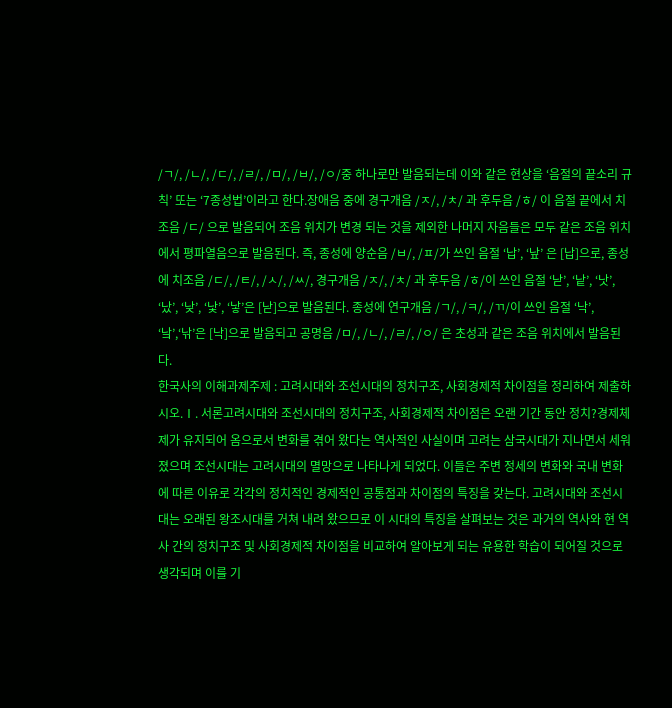/ㄱ/, /ㄴ/, /ㄷ/, /ㄹ/, /ㅁ/, /ㅂ/, /ㅇ/중 하나로만 발음되는데 이와 같은 현상을 ‘음절의 끝소리 규칙’ 또는 ‘7종성법’이라고 한다.장애음 중에 경구개음 /ㅈ/, /ㅊ/ 과 후두음 /ㅎ/ 이 음절 끝에서 치조음 /ㄷ/ 으로 발음되어 조음 위치가 변경 되는 것을 제외한 나머지 자음들은 모두 같은 조음 위치에서 평파열음으로 발음된다. 즉, 종성에 양순음 /ㅂ/, /ㅍ/가 쓰인 음절 ‘납’, ‘낲’ 은 [납]으로, 종성에 치조음 /ㄷ/, /ㅌ/, /ㅅ/, /ㅆ/, 경구개음 /ㅈ/, /ㅊ/ 과 후두음 /ㅎ/이 쓰인 음절 ‘낟’, ‘낱’, ‘낫’, ‘났’, ‘낮’, ‘낯’, ‘낳’은 [낟]으로 발음된다. 종성에 연구개음 /ㄱ/, /ㅋ/, /ㄲ/이 쓰인 음절 ‘낙’, ‘낰’,‘낚’은 [낙]으로 발음되고 공명음 /ㅁ/, /ㄴ/, /ㄹ/, /ㅇ/ 은 초성과 같은 조음 위치에서 발음된다.
한국사의 이해과제주제 : 고려시대와 조선시대의 정치구조, 사회경제적 차이점을 정리하여 제출하시오.Ⅰ. 서론고려시대와 조선시대의 정치구조, 사회경제적 차이점은 오랜 기간 동안 정치?경제체제가 유지되어 옴으로서 변화를 겪어 왔다는 역사적인 사실이며 고려는 삼국시대가 지나면서 세워졌으며 조선시대는 고려시대의 멸망으로 나타나게 되었다. 이들은 주변 정세의 변화와 국내 변화에 따른 이유로 각각의 정치적인 경제적인 공통점과 차이점의 특징을 갖는다. 고려시대와 조선시대는 오래된 왕조시대를 거쳐 내려 왔으므로 이 시대의 특징을 살펴보는 것은 과거의 역사와 현 역사 간의 정치구조 및 사회경제적 차이점을 비교하여 알아보게 되는 유용한 학습이 되어질 것으로 생각되며 이를 기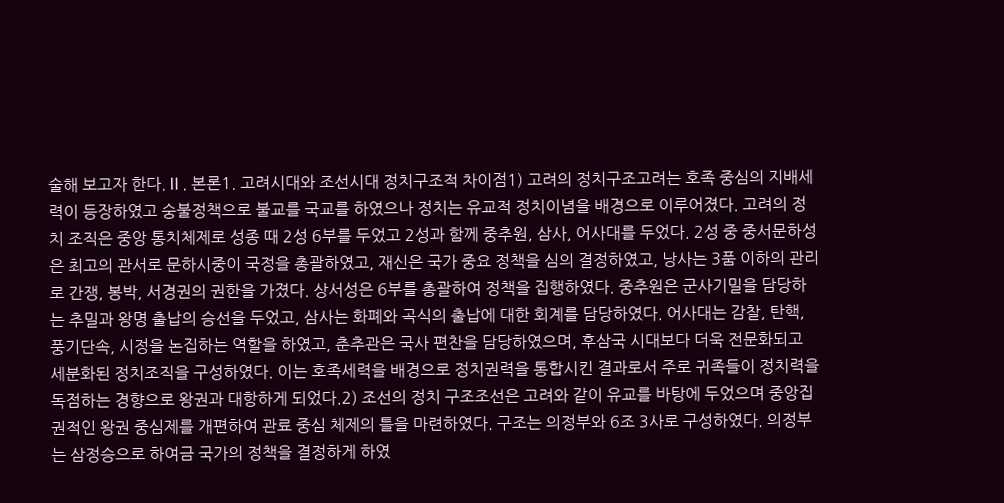술해 보고자 한다.Ⅱ. 본론1. 고려시대와 조선시대 정치구조적 차이점1) 고려의 정치구조고려는 호족 중심의 지배세력이 등장하였고 숭불정책으로 불교를 국교를 하였으나 정치는 유교적 정치이념을 배경으로 이루어졌다. 고려의 정치 조직은 중앙 통치체제로 성종 때 2성 6부를 두었고 2성과 함께 중추원, 삼사, 어사대를 두었다. 2성 중 중서문하성은 최고의 관서로 문하시중이 국정을 총괄하였고, 재신은 국가 중요 정책을 심의 결정하였고, 낭사는 3품 이하의 관리로 간쟁, 봉박, 서경권의 권한을 가졌다. 상서성은 6부를 총괄하여 정책을 집행하였다. 중추원은 군사기밀을 담당하는 추밀과 왕명 출납의 승선을 두었고, 삼사는 화폐와 곡식의 출납에 대한 회계를 담당하였다. 어사대는 감찰, 탄핵, 풍기단속, 시정을 논집하는 역할을 하였고, 춘추관은 국사 편찬을 담당하였으며, 후삼국 시대보다 더욱 전문화되고 세분화된 정치조직을 구성하였다. 이는 호족세력을 배경으로 정치권력을 통합시킨 결과로서 주로 귀족들이 정치력을 독점하는 경향으로 왕권과 대항하게 되었다.2) 조선의 정치 구조조선은 고려와 같이 유교를 바탕에 두었으며 중앙집권적인 왕권 중심제를 개편하여 관료 중심 체제의 틀을 마련하였다. 구조는 의정부와 6조 3사로 구성하였다. 의정부는 삼정승으로 하여금 국가의 정책을 결정하게 하였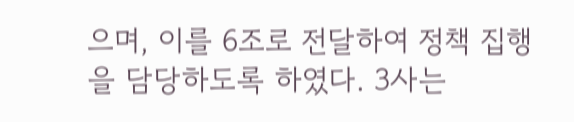으며, 이를 6조로 전달하여 정책 집행을 담당하도록 하였다. 3사는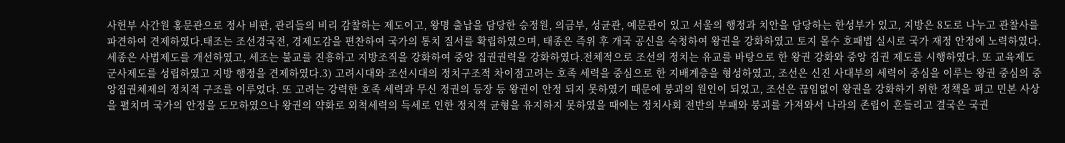사헌부 사간원 홍문관으로 정사 비판, 관리들의 비리 감찰하는 제도이고, 왕명 출납을 담당한 승정원, 의금부, 성균관, 예문관이 있고 서울의 행정과 치안을 담당하는 한성부가 있고, 지방은 8도로 나누고 관찰사를 파견하여 견제하였다.태조는 조선경국전, 경제도감을 편찬하여 국가의 통치 질서를 확립하였으며, 태종은 즉위 후 개국 공신을 숙청하여 왕권을 강화하였고 토지 몰수 호패법 실시로 국가 재정 안정에 노력하였다. 세종은 사법제도를 개선하였고, 세조는 불교를 진흥하고 지방조직을 강화하여 중앙 집권권력을 강화하였다.전체적으로 조선의 정치는 유교를 바탕으로 한 왕권 강화와 중앙 집권 제도를 시행하였다. 또 교육제도 군사제도를 성립하였고 지방 행정을 견제하였다.3) 고려시대와 조선시대의 정치구조적 차이점고려는 호족 세력을 중심으로 한 지배계층을 형성하였고, 조선은 신진 사대부의 세력이 중심을 이루는 왕권 중심의 중앙집권체제의 정치적 구조를 이루었다. 또 고려는 강력한 호족 세력과 무신 정권의 등장 등 왕권이 안정 되지 못하였기 때문에 붕괴의 원인이 되었고, 조선은 끊임없이 왕권을 강화하기 위한 정책을 펴고 민본 사상을 펼치며 국가의 안정을 도모하였으나 왕권의 약화로 외척세력의 득세로 인한 정치적 균형을 유지하지 못하였을 때에는 정치사회 전반의 부패와 붕괴를 가져와서 나라의 존립이 흔들리고 결국은 국권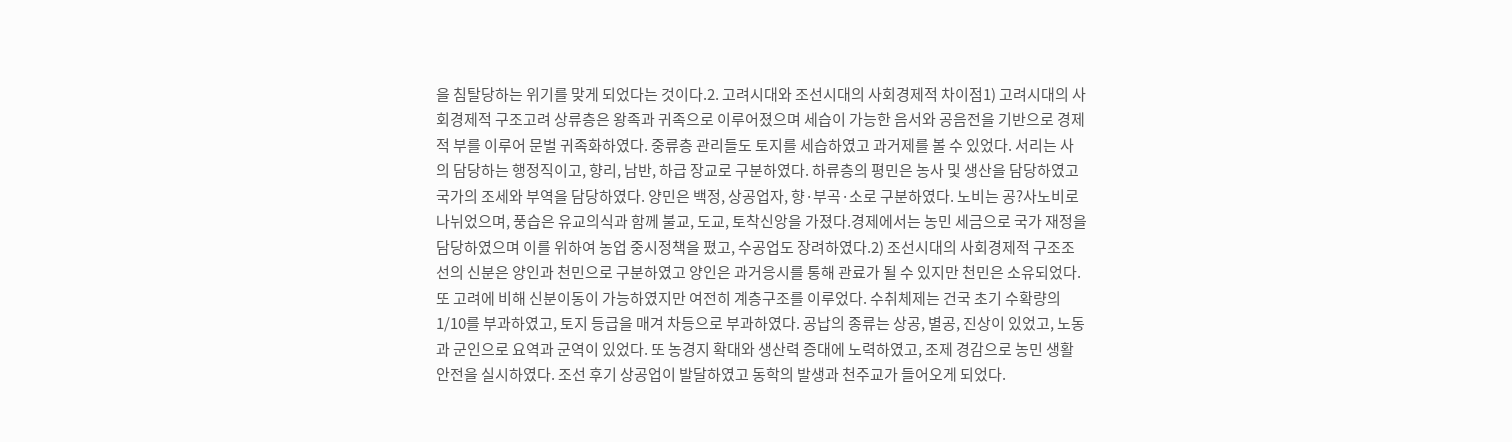을 침탈당하는 위기를 맞게 되었다는 것이다.2. 고려시대와 조선시대의 사회경제적 차이점1) 고려시대의 사회경제적 구조고려 상류층은 왕족과 귀족으로 이루어졌으며 세습이 가능한 음서와 공음전을 기반으로 경제적 부를 이루어 문벌 귀족화하였다. 중류층 관리들도 토지를 세습하였고 과거제를 볼 수 있었다. 서리는 사의 담당하는 행정직이고, 향리, 남반, 하급 장교로 구분하였다. 하류층의 평민은 농사 및 생산을 담당하였고 국가의 조세와 부역을 담당하였다. 양민은 백정, 상공업자, 향·부곡·소로 구분하였다. 노비는 공?사노비로 나뉘었으며, 풍습은 유교의식과 함께 불교, 도교, 토착신앙을 가졌다.경제에서는 농민 세금으로 국가 재정을 담당하였으며 이를 위하여 농업 중시정책을 폈고, 수공업도 장려하였다.2) 조선시대의 사회경제적 구조조선의 신분은 양인과 천민으로 구분하였고 양인은 과거응시를 통해 관료가 될 수 있지만 천민은 소유되었다. 또 고려에 비해 신분이동이 가능하였지만 여전히 계층구조를 이루었다. 수취체제는 건국 초기 수확량의 1/10를 부과하였고, 토지 등급을 매겨 차등으로 부과하였다. 공납의 종류는 상공, 별공, 진상이 있었고, 노동과 군인으로 요역과 군역이 있었다. 또 농경지 확대와 생산력 증대에 노력하였고, 조제 경감으로 농민 생활안전을 실시하였다. 조선 후기 상공업이 발달하였고 동학의 발생과 천주교가 들어오게 되었다.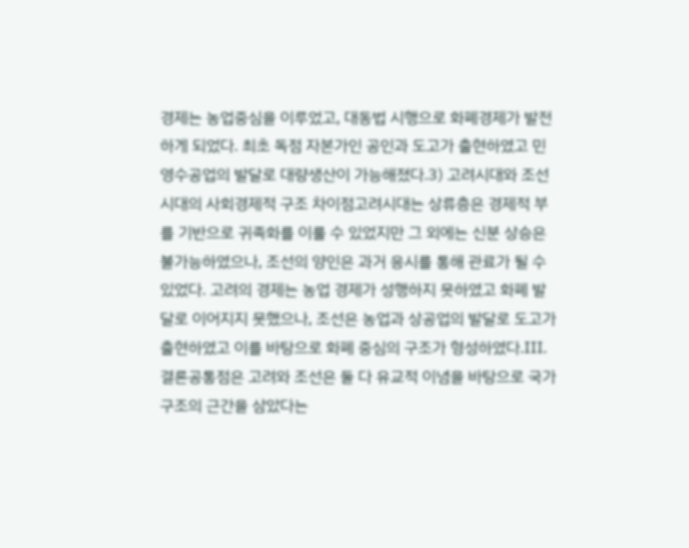경제는 농업중심을 이루었고, 대동법 시행으로 화폐경제가 발전하게 되었다. 최초 독점 자본가인 공인과 도고가 출현하였고 민영수공업의 발달로 대량생산이 가능해졌다.3) 고려시대와 조선시대의 사회경제적 구조 차이점고려시대는 상류층은 경제적 부를 기반으로 귀족화를 이룰 수 있었지만 그 외에는 신분 상승은 불가능하였으나, 조선의 양인은 과거 응시를 통해 관료가 될 수 있었다. 고려의 경제는 농업 경제가 성행하지 못하였고 화폐 발달로 이어지지 못했으나, 조선은 농업과 상공업의 발달로 도고가 출현하였고 이를 바탕으로 화폐 중심의 구조가 형성하였다.Ⅲ. 결론공통점은 고려와 조선은 둘 다 유교적 이념을 바탕으로 국가 구조의 근간을 삼았다는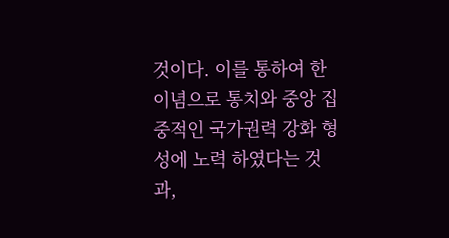것이다. 이를 통하여 한 이념으로 통치와 중앙 집중적인 국가권력 강화 형성에 노력 하였다는 것과,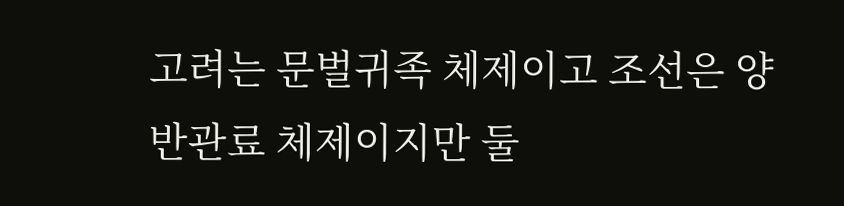고려는 문벌귀족 체제이고 조선은 양반관료 체제이지만 둘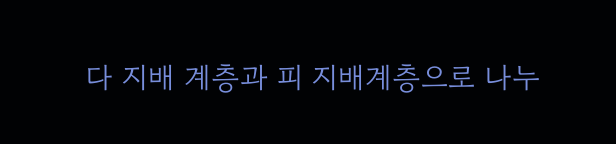다 지배 계층과 피 지배계층으로 나누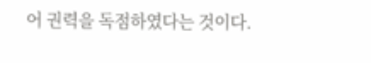어 권력을 독점하였다는 것이다.